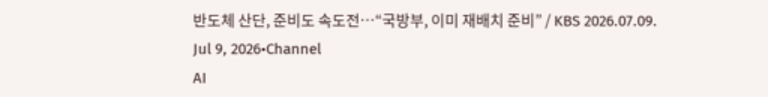반도체 산단, 준비도 속도전…“국방부, 이미 재배치 준비” / KBS 2026.07.09.
Jul 9, 2026•Channel
AI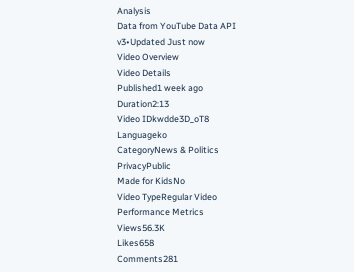Analysis
Data from YouTube Data API v3•Updated Just now
Video Overview
Video Details
Published1 week ago
Duration2:13
Video IDkwdde3D_oT8
Languageko
CategoryNews & Politics
PrivacyPublic
Made for KidsNo
Video TypeRegular Video
Performance Metrics
Views56.3K
Likes658
Comments281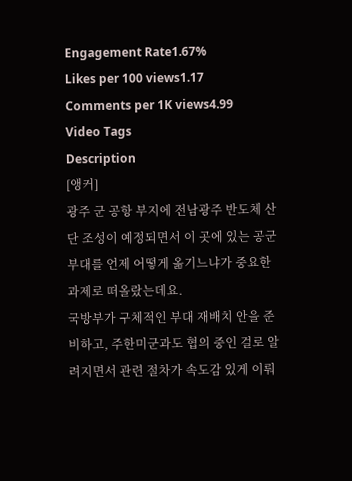Engagement Rate1.67%
Likes per 100 views1.17
Comments per 1K views4.99
Video Tags
Description
[앵커]
광주 군 공항 부지에 전남광주 반도체 산단 조성이 예정되면서 이 곳에 있는 공군 부대를 언제 어떻게 옮기느냐가 중요한 과제로 떠올랐는데요.
국방부가 구체적인 부대 재배치 안을 준비하고, 주한미군과도 협의 중인 걸로 알려지면서 관련 절차가 속도감 있게 이뤄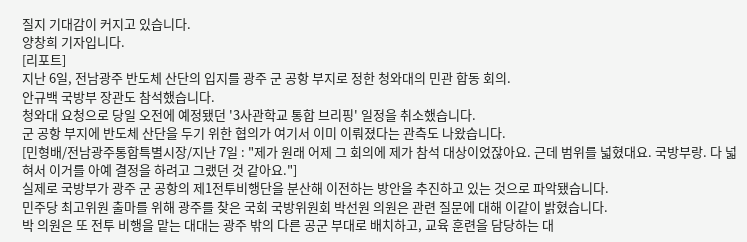질지 기대감이 커지고 있습니다.
양창희 기자입니다.
[리포트]
지난 6일, 전남광주 반도체 산단의 입지를 광주 군 공항 부지로 정한 청와대의 민관 합동 회의.
안규백 국방부 장관도 참석했습니다.
청와대 요청으로 당일 오전에 예정됐던 '3사관학교 통합 브리핑' 일정을 취소했습니다.
군 공항 부지에 반도체 산단을 두기 위한 협의가 여기서 이미 이뤄졌다는 관측도 나왔습니다.
[민형배/전남광주통합특별시장/지난 7일 : "제가 원래 어제 그 회의에 제가 참석 대상이었잖아요. 근데 범위를 넓혔대요. 국방부랑. 다 넓혀서 이거를 아예 결정을 하려고 그랬던 것 같아요."]
실제로 국방부가 광주 군 공항의 제1전투비행단을 분산해 이전하는 방안을 추진하고 있는 것으로 파악됐습니다.
민주당 최고위원 출마를 위해 광주를 찾은 국회 국방위원회 박선원 의원은 관련 질문에 대해 이같이 밝혔습니다.
박 의원은 또 전투 비행을 맡는 대대는 광주 밖의 다른 공군 부대로 배치하고, 교육 훈련을 담당하는 대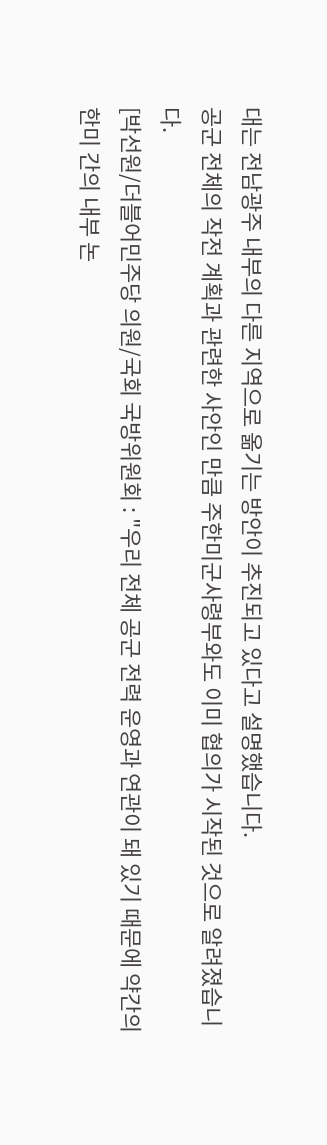대는 전남광주 내부의 다른 지역으로 옮기는 방안이 추진되고 있다고 설명했습니다.
공군 전체의 작전 계획과 관련한 사안인 만큼 주한미군사령부와도 이미 협의가 시작된 것으로 알려졌습니다.
[박선원/더블어민주당 의원/국회 국방위원회 : "우리 전체 공군 전력 운영과 연관이 돼 있기 때문에 약간의 한미 간의 내부 논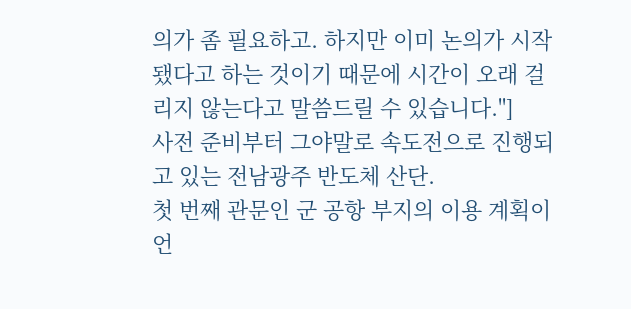의가 좀 필요하고. 하지만 이미 논의가 시작됐다고 하는 것이기 때문에 시간이 오래 걸리지 않는다고 말씀드릴 수 있습니다."]
사전 준비부터 그야말로 속도전으로 진행되고 있는 전남광주 반도체 산단.
첫 번째 관문인 군 공항 부지의 이용 계획이 언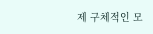제 구체적인 모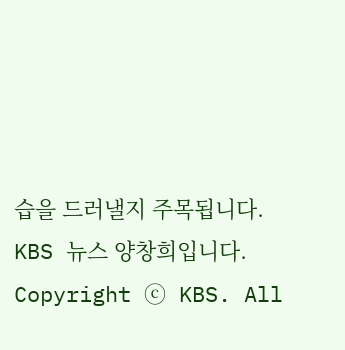습을 드러낼지 주목됩니다.
KBS 뉴스 양창희입니다.
Copyright ⓒ KBS. All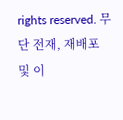rights reserved. 무단 전재, 재배포 및 이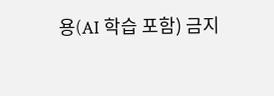용(AI 학습 포함) 금지